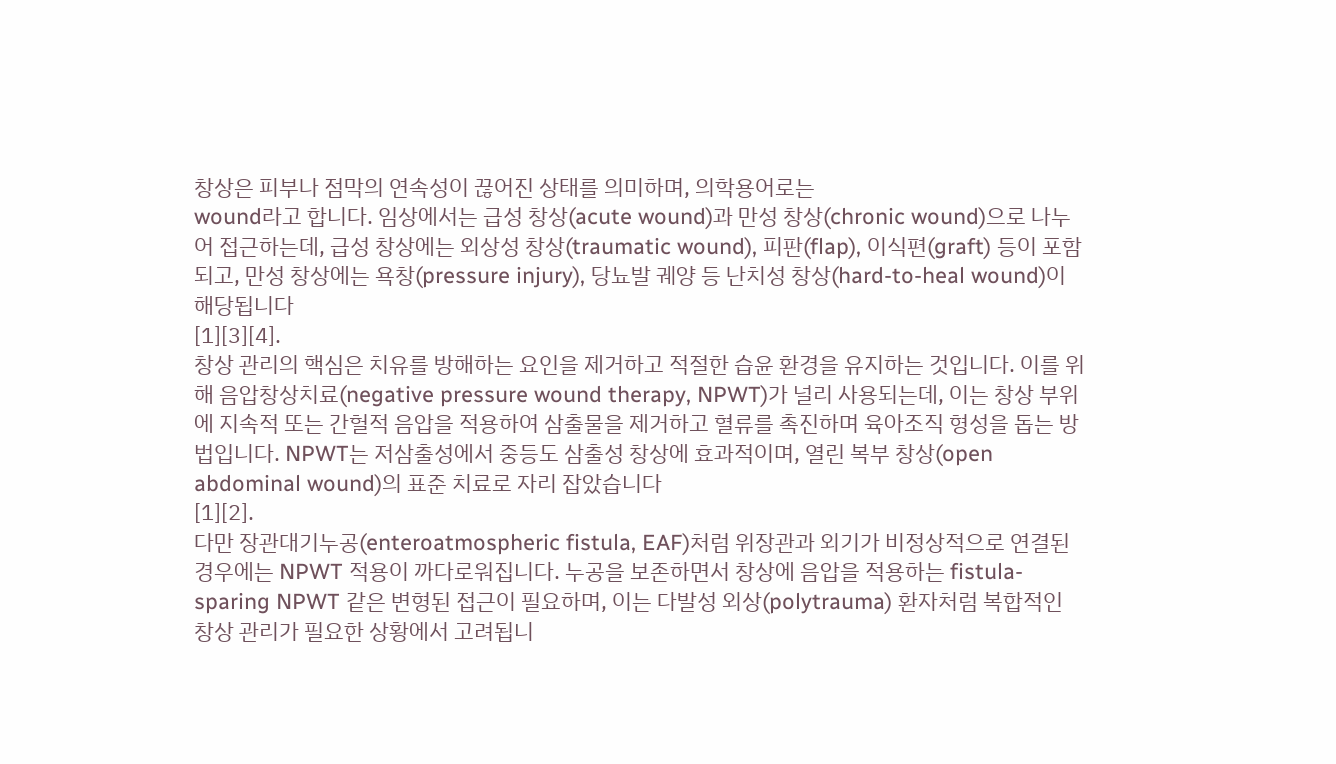창상은 피부나 점막의 연속성이 끊어진 상태를 의미하며, 의학용어로는
wound라고 합니다. 임상에서는 급성 창상(acute wound)과 만성 창상(chronic wound)으로 나누어 접근하는데, 급성 창상에는 외상성 창상(traumatic wound), 피판(flap), 이식편(graft) 등이 포함되고, 만성 창상에는 욕창(pressure injury), 당뇨발 궤양 등 난치성 창상(hard-to-heal wound)이 해당됩니다
[1][3][4].
창상 관리의 핵심은 치유를 방해하는 요인을 제거하고 적절한 습윤 환경을 유지하는 것입니다. 이를 위해 음압창상치료(negative pressure wound therapy, NPWT)가 널리 사용되는데, 이는 창상 부위에 지속적 또는 간헐적 음압을 적용하여 삼출물을 제거하고 혈류를 촉진하며 육아조직 형성을 돕는 방법입니다. NPWT는 저삼출성에서 중등도 삼출성 창상에 효과적이며, 열린 복부 창상(open abdominal wound)의 표준 치료로 자리 잡았습니다
[1][2].
다만 장관대기누공(enteroatmospheric fistula, EAF)처럼 위장관과 외기가 비정상적으로 연결된 경우에는 NPWT 적용이 까다로워집니다. 누공을 보존하면서 창상에 음압을 적용하는 fistula-sparing NPWT 같은 변형된 접근이 필요하며, 이는 다발성 외상(polytrauma) 환자처럼 복합적인 창상 관리가 필요한 상황에서 고려됩니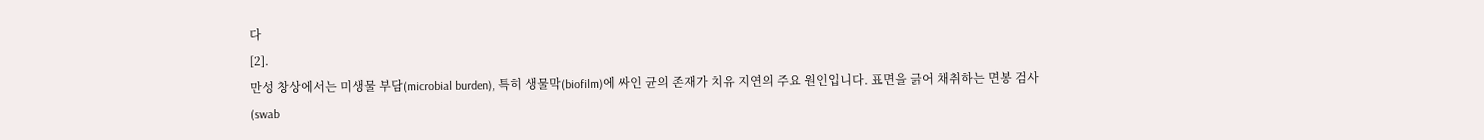다
[2].
만성 창상에서는 미생물 부담(microbial burden), 특히 생물막(biofilm)에 싸인 균의 존재가 치유 지연의 주요 원인입니다. 표면을 긁어 채취하는 면봉 검사(swab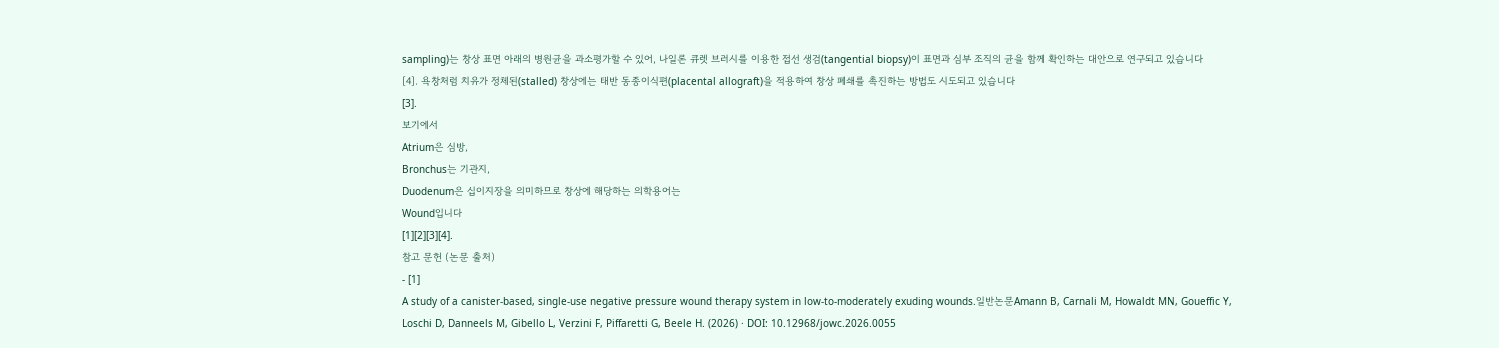sampling)는 창상 표면 아래의 병원균을 과소평가할 수 있어, 나일론 큐렛 브러시를 이용한 접선 생검(tangential biopsy)이 표면과 심부 조직의 균을 함께 확인하는 대안으로 연구되고 있습니다
[4]. 욕창처럼 치유가 정체된(stalled) 창상에는 태반 동종이식편(placental allograft)을 적용하여 창상 폐쇄를 촉진하는 방법도 시도되고 있습니다
[3].
보기에서
Atrium은 심방,
Bronchus는 기관지,
Duodenum은 십이지장을 의미하므로 창상에 해당하는 의학용어는
Wound입니다
[1][2][3][4].
참고 문헌 (논문 출처)
- [1]
A study of a canister-based, single-use negative pressure wound therapy system in low-to-moderately exuding wounds.일반논문Amann B, Carnali M, Howaldt MN, Goueffic Y, Loschi D, Danneels M, Gibello L, Verzini F, Piffaretti G, Beele H. (2026) · DOI: 10.12968/jowc.2026.0055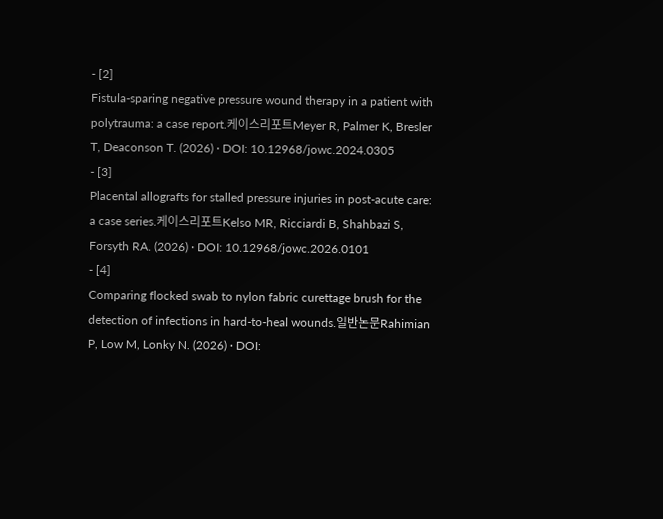- [2]
Fistula-sparing negative pressure wound therapy in a patient with polytrauma: a case report.케이스리포트Meyer R, Palmer K, Bresler T, Deaconson T. (2026) · DOI: 10.12968/jowc.2024.0305
- [3]
Placental allografts for stalled pressure injuries in post-acute care: a case series.케이스리포트Kelso MR, Ricciardi B, Shahbazi S, Forsyth RA. (2026) · DOI: 10.12968/jowc.2026.0101
- [4]
Comparing flocked swab to nylon fabric curettage brush for the detection of infections in hard-to-heal wounds.일반논문Rahimian P, Low M, Lonky N. (2026) · DOI: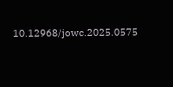10.12968/jowc.2025.0575